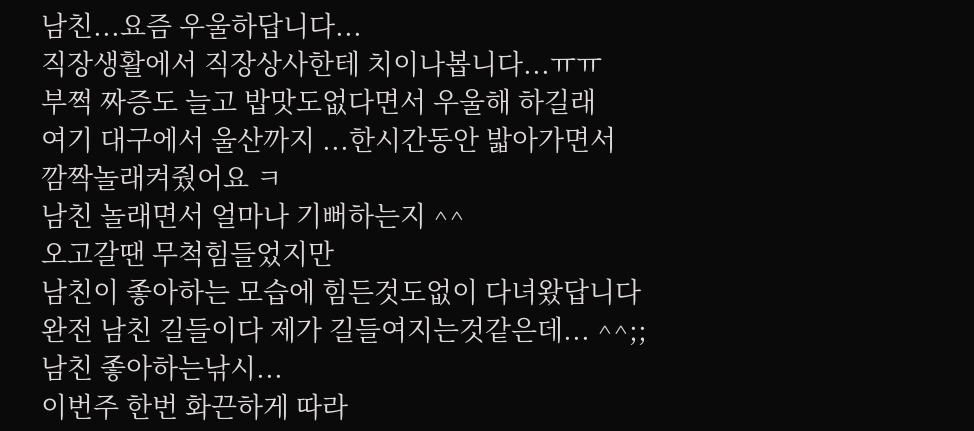남친...요즘 우울하답니다...
직장생활에서 직장상사한테 치이나봅니다...ㅠㅠ
부쩍 짜증도 늘고 밥맛도없다면서 우울해 하길래
여기 대구에서 울산까지 ...한시간동안 밟아가면서
깜짝놀래켜줬어요 ㅋ
남친 놀래면서 얼마나 기뻐하는지 ^^
오고갈땐 무척힘들었지만
남친이 좋아하는 모습에 힘든것도없이 다녀왔답니다
완전 남친 길들이다 제가 길들여지는것같은데... ^^;;
남친 좋아하는낚시...
이번주 한번 화끈하게 따라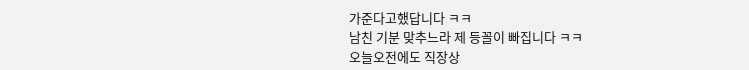가준다고했답니다 ㅋㅋ
남친 기분 맞추느라 제 등꼴이 빠집니다 ㅋㅋ
오늘오전에도 직장상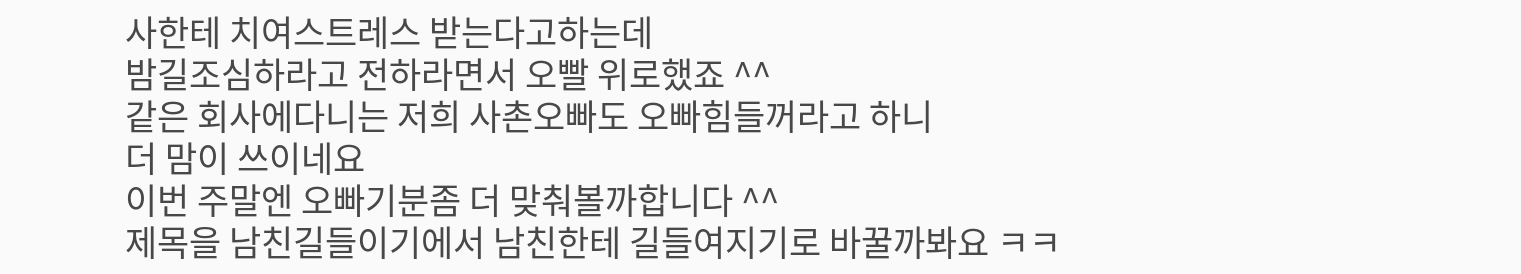사한테 치여스트레스 받는다고하는데
밤길조심하라고 전하라면서 오빨 위로했죠 ^^
같은 회사에다니는 저희 사촌오빠도 오빠힘들꺼라고 하니
더 맘이 쓰이네요
이번 주말엔 오빠기분좀 더 맞춰볼까합니다 ^^
제목을 남친길들이기에서 남친한테 길들여지기로 바꿀까봐요 ㅋㅋ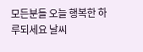모든분들 오늘 행복한 하루되세요 날씨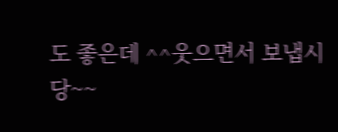도 좋은데 ^^웃으면서 보냅시당~~